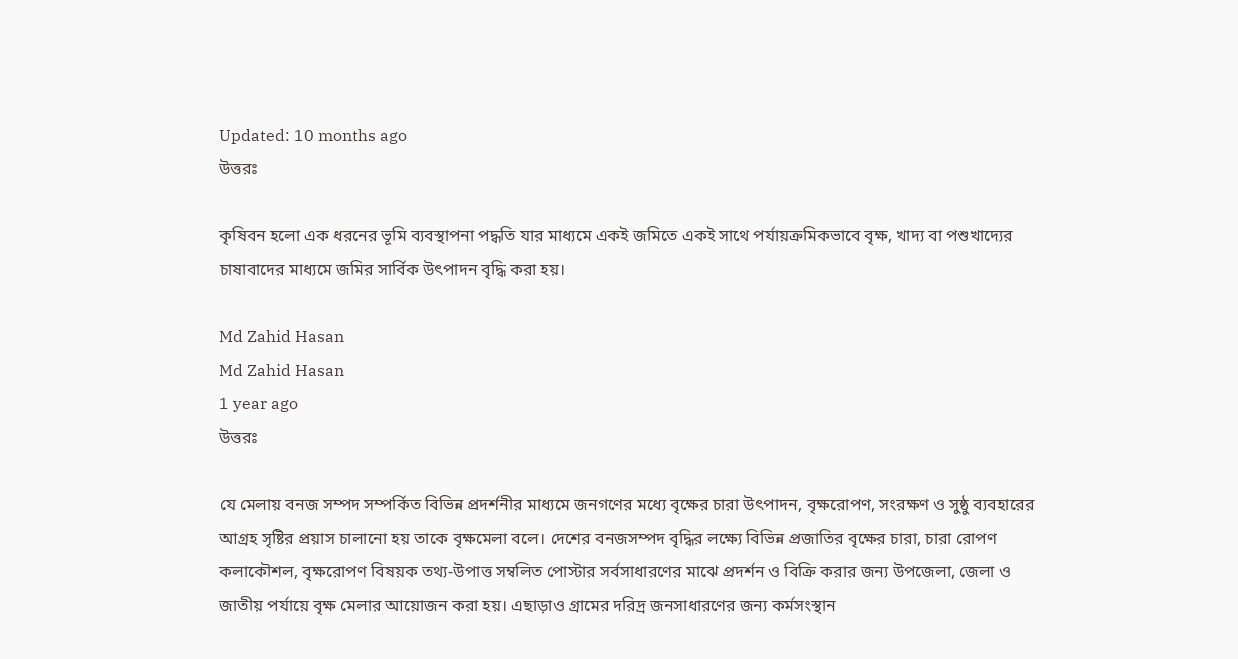Updated: 10 months ago
উত্তরঃ

কৃষিবন হলো এক ধরনের ভূমি ব্যবস্থাপনা পদ্ধতি যার মাধ্যমে একই জমিতে একই সাথে পর্যায়ক্রমিকভাবে বৃক্ষ, খাদ্য বা পশুখাদ্যের চাষাবাদের মাধ্যমে জমির সার্বিক উৎপাদন বৃদ্ধি করা হয়।

Md Zahid Hasan
Md Zahid Hasan
1 year ago
উত্তরঃ

যে মেলায় বনজ সম্পদ সম্পর্কিত বিভিন্ন প্রদর্শনীর মাধ্যমে জনগণের মধ্যে বৃক্ষের চারা উৎপাদন, বৃক্ষরোপণ, সংরক্ষণ ও সুষ্ঠু ব্যবহারের আগ্রহ সৃষ্টির প্রয়াস চালানো হয় তাকে বৃক্ষমেলা বলে। দেশের বনজসম্পদ বৃদ্ধির লক্ষ্যে বিভিন্ন প্রজাতির বৃক্ষের চারা, চারা রোপণ কলাকৌশল, বৃক্ষরোপণ বিষয়ক তথ্য-উপাত্ত সম্বলিত পোস্টার সর্বসাধারণের মাঝে প্রদর্শন ও বিক্রি করার জন্য উপজেলা, জেলা ও জাতীয় পর্যায়ে বৃক্ষ মেলার আয়োজন করা হয়। এছাড়াও গ্রামের দরিদ্র জনসাধারণের জন্য কর্মসংস্থান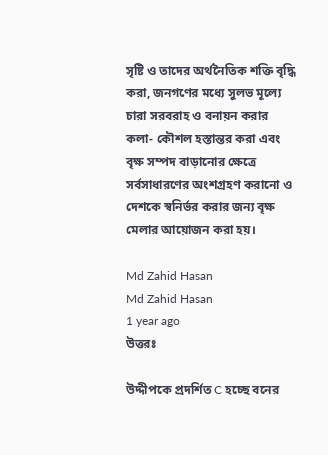সৃষ্টি ও তাদের অর্থনৈতিক শক্তি বৃদ্ধি করা, জনগণের মধ্যে সুলভ মূল্যে চারা সরবরাহ ও বনায়ন করার কলা- কৌশল হস্তান্তর করা এবং বৃক্ষ সম্পদ বাড়ানোর ক্ষেত্রে সর্বসাধারণের অংশগ্রহণ করানো ও দেশকে স্বনির্ভর করার জন্য বৃক্ষ মেলার আয়োজন করা হয়।

Md Zahid Hasan
Md Zahid Hasan
1 year ago
উত্তরঃ

উদ্দীপকে প্রদর্শিত C হচ্ছে বনের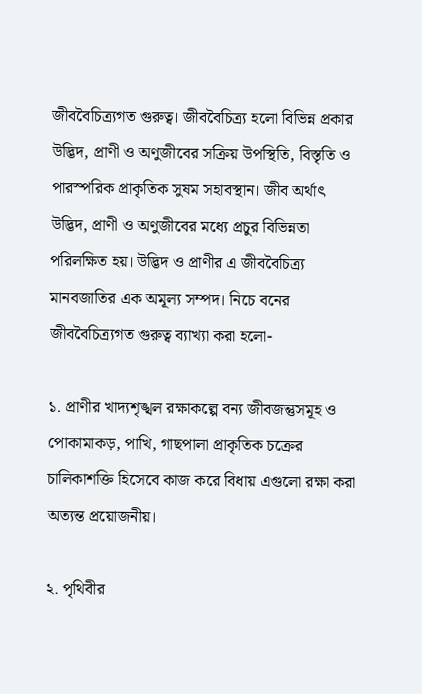জীববৈচিত্র্যগত গুরুত্ব। জীববৈচিত্র্য হলো বিভিন্ন প্রকার উদ্ভিদ, প্রাণী ও অণুজীবের সক্রিয় উপস্থিতি, বিস্তৃতি ও পারস্পরিক প্রাকৃতিক সুষম সহাবস্থান। জীব অর্থাৎ উদ্ভিদ, প্রাণী ও অণুজীবের মধ্যে প্রচুর বিভিন্নতা পরিলক্ষিত হয়। উদ্ভিদ ও প্রাণীর এ জীববৈচিত্র্য মানবজাতির এক অমূল্য সম্পদ। নিচে বনের জীববৈচিত্র্যগত গুরুত্ব ব্যাখ্যা করা হলো-

১. প্রাণীর খাদ্যশৃঙ্খল রক্ষাকল্পে বন্য জীবজন্তুসমূহ ও পোকামাকড়, পাখি, গাছপালা প্রাকৃতিক চক্রের চালিকাশক্তি হিসেবে কাজ করে বিধায় এগুলো রক্ষা করা অত্যন্ত প্রয়োজনীয়।

২. পৃথিবীর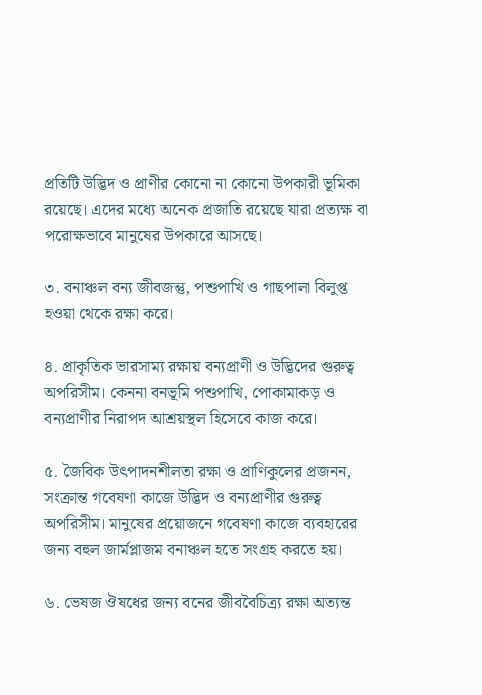প্রতিটি উদ্ভিদ ও প্রাণীর কোনো না কোনো উপকারী ভূমিকা রয়েছে। এদের মধ্যে অনেক প্রজাতি রয়েছে যারা প্রত্যক্ষ বা পরোক্ষভাবে মানুষের উপকারে আসছে।

৩. বনাঞ্চল বন্য জীবজন্তু, পশুপাখি ও গাছপালা বিলুপ্ত হওয়া থেকে রক্ষা করে।

৪. প্রাকৃতিক ভারসাম্য রক্ষায় বন্যপ্রাণী ও উদ্ভিদের গুরুত্ব অপরিসীম। কেননা বনভূমি পশুপাখি, পোকামাকড় ও বন্যপ্রাণীর নিরাপদ আশ্রয়স্থল হিসেবে কাজ করে।

৫. জৈবিক উৎপাদনশীলতা রক্ষা ও প্রাণিকুলের প্রজনন, সংক্রান্ত গবেষণা কাজে উদ্ভিদ ও বন্যপ্রাণীর গুরুত্ব অপরিসীম। মানুষের প্রয়োজনে গবেষণা কাজে ব্যবহারের জন্য বহুল জার্মপ্লাজম বনাঞ্চল হতে সংগ্রহ করতে হয়।

৬. ভেষজ ঔষধের জন্য বনের জীববৈচিত্র্য রক্ষা অত্যন্ত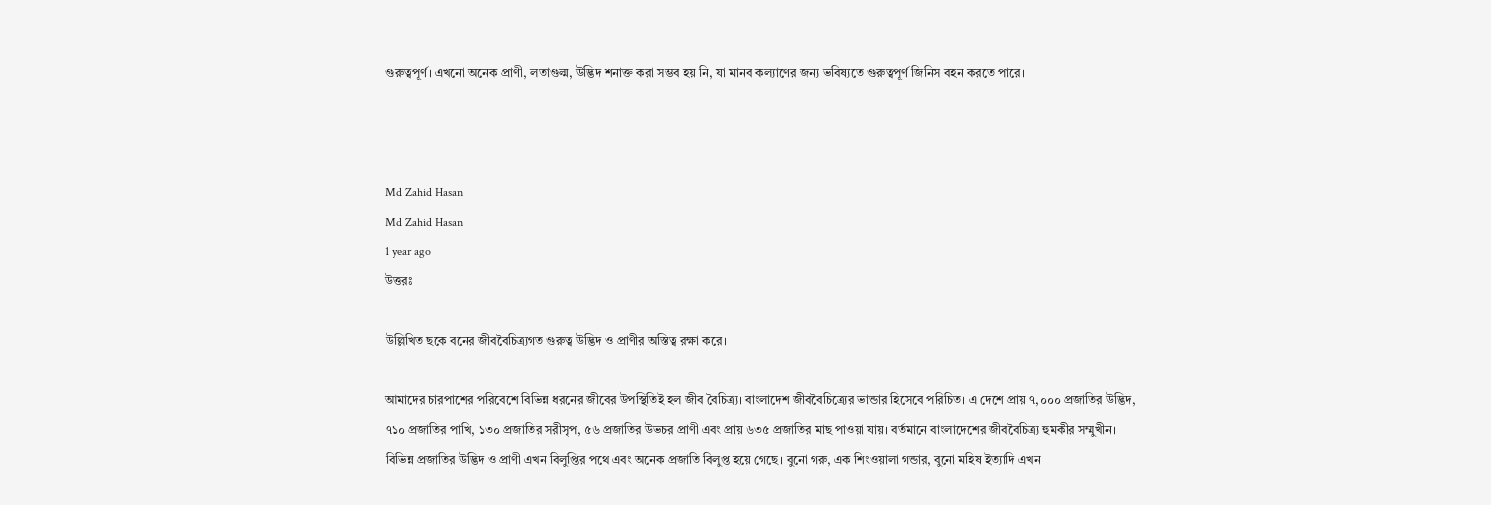গুরুত্বপূর্ণ। এখনো অনেক প্রাণী, লতাগুল্ম, উদ্ভিদ শনাক্ত করা সম্ভব হয় নি, যা মানব কল্যাণের জন্য ভবিষ্যতে গুরুত্বপূর্ণ জিনিস বহন করতে পারে।



Md Zahid Hasan
Md Zahid Hasan
1 year ago
উত্তরঃ

উল্লিখিত ছকে বনের জীববৈচিত্র্যগত গুরুত্ব উদ্ভিদ ও প্রাণীর অস্তিত্ব রক্ষা করে।

আমাদের চারপাশের পরিবেশে বিভিন্ন ধরনের জীবের উপস্থিতিই হল জীব বৈচিত্র্য। বাংলাদেশ জীববৈচিত্র্যের ভান্ডার হিসেবে পরিচিত। এ দেশে প্রায় ৭,০০০ প্রজাতির উদ্ভিদ, ৭১০ প্রজাতির পাখি, ১৩০ প্রজাতির সরীসৃপ, ৫৬ প্রজাতির উভচর প্রাণী এবং প্রায় ৬৩৫ প্রজাতির মাছ পাওয়া যায়। বর্তমানে বাংলাদেশের জীববৈচিত্র্য হুমকীর সম্মুখীন। বিভিন্ন প্রজাতির উদ্ভিদ ও প্রাণী এখন বিলুপ্তির পথে এবং অনেক প্রজাতি বিলুপ্ত হয়ে গেছে। বুনো গরু, এক শিংওয়ালা গন্ডার, বুনো মহিষ ইত্যাদি এখন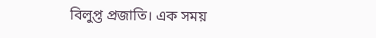বিলুপ্ত প্রজাতি। এক সময়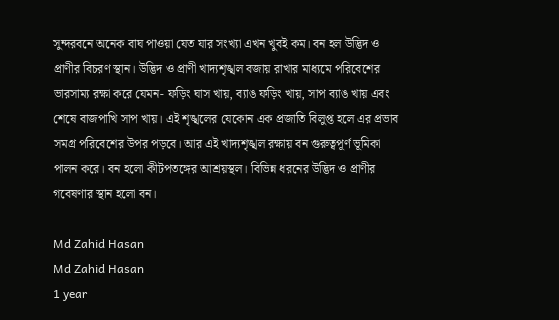সুন্দরবনে অনেক বাঘ পাওয়া যেত যার সংখ্যা এখন খুবই কম। বন হল উদ্ভিদ ও প্রাণীর বিচরণ স্থান। উদ্ভিদ ও প্রাণী খাদ্যশৃঙ্খল বজায় রাখার মাধ্যমে পরিবেশের ভারসাম্য রক্ষা করে যেমন- ফড়িং ঘাস খায়, ব্যাঙ ফড়িং খায়, সাপ ব্যাঙ খায় এবং শেষে বাজপাখি সাপ খায়। এই শৃঙ্খলের যেকোন এক প্রজাতি বিলুপ্ত হলে এর প্রভাব সমগ্র পরিবেশের উপর পড়বে। আর এই খাদ্যশৃঙ্খল রক্ষায় বন গুরুত্বপূর্ণ ভূমিকা পালন করে। বন হলো কীটপতঙ্গের আশ্রয়স্থল। বিভিন্ন ধরনের উদ্ভিদ ও প্রাণীর গবেষণার স্থান হলো বন।

Md Zahid Hasan
Md Zahid Hasan
1 year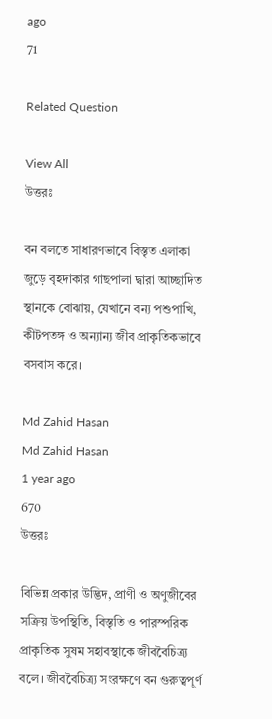ago
71

Related Question

View All
উত্তরঃ

বন বলতে সাধারণভাবে বিস্তৃত এলাকা জুড়ে বৃহদাকার গাছপালা দ্বারা আচ্ছাদিত স্থানকে বোঝায়, যেখানে বন্য পশুপাখি, কীটপতঙ্গ ও অন্যান্য জীব প্রাকৃতিকভাবে বসবাস করে।

Md Zahid Hasan
Md Zahid Hasan
1 year ago
670
উত্তরঃ

বিভিন্ন প্রকার উদ্ভিদ, প্রাণী ও অণুজীবের সক্রিয় উপস্থিতি, বিস্তৃতি ও পারস্পরিক প্রাকৃতিক সুষম সহাবস্থাকে জীববৈচিত্র্য বলে। জীববৈচিত্র্য সংরক্ষণে বন গুরুত্বপূর্ণ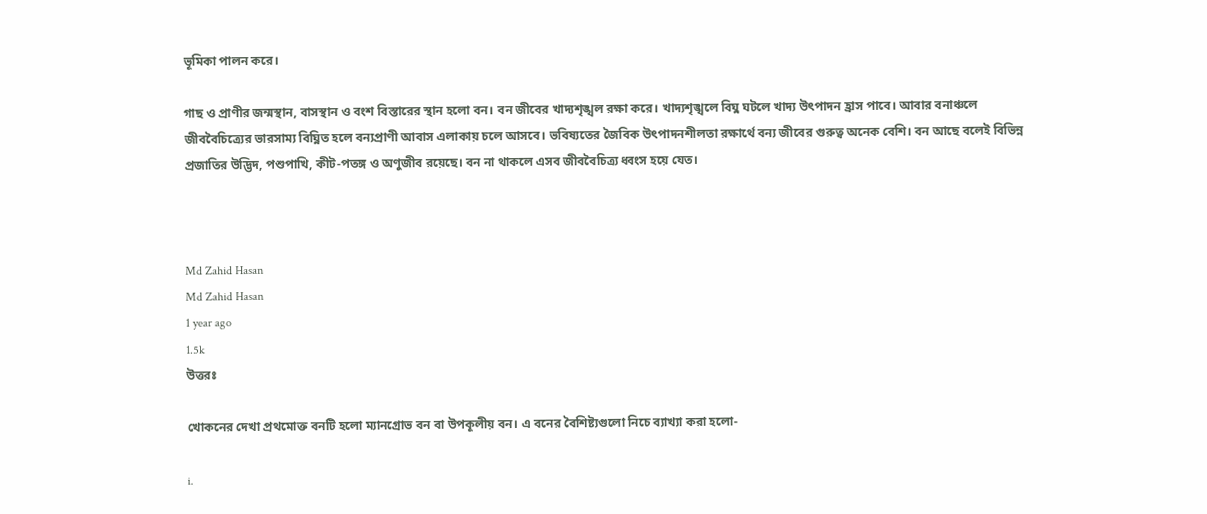ভূমিকা পালন করে।

গাছ ও প্রাণীর জন্মস্থান, বাসস্থান ও বংশ বিস্তারের স্থান হলো বন। বন জীবের খাদ্যশৃঙ্খল রক্ষা করে। খাদ্যশৃঙ্খলে বিঘ্ন ঘটলে খাদ্য উৎপাদন হ্রাস পাবে। আবার বনাঞ্চলে জীববৈচিত্র্যের ভারসাম্য বিঘ্নিত হলে বন্যপ্রাণী আবাস এলাকায় চলে আসবে। ভবিষ্যতের জৈবিক উৎপাদনশীলতা রক্ষার্থে বন্য জীবের গুরুত্ব অনেক বেশি। বন আছে বলেই বিভিন্ন প্রজাতির উদ্ভিদ, পশুপাখি, কীট-পতঙ্গ ও অণুজীব রয়েছে। বন না থাকলে এসব জীববৈচিত্র্য ধ্বংস হয়ে যেত।



Md Zahid Hasan
Md Zahid Hasan
1 year ago
1.5k
উত্তরঃ

খোকনের দেখা প্রথমোক্ত বনটি হলো ম্যানগ্রোভ বন বা উপকূলীয় বন। এ বনের বৈশিষ্ট্যগুলো নিচে ব্যাখ্যা করা হলো-

i.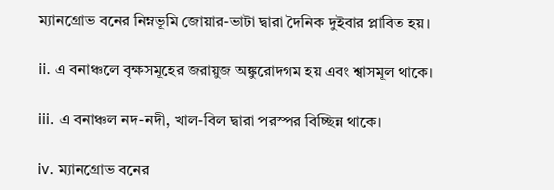ম্যানগ্রোভ বনের নিম্নভূমি জোয়ার-ভাটা দ্বারা দৈনিক দুইবার প্লাবিত হয়।

ii. এ বনাঞ্চলে বৃক্ষসমূহের জরায়ুজ অঙ্কুরোদগম হয় এবং শ্বাসমূল থাকে।

iii. এ বনাঞ্চল নদ-নদী, খাল-বিল দ্বারা পরস্পর বিচ্ছিন্ন থাকে।

iv. ম্যানগ্রোভ বনের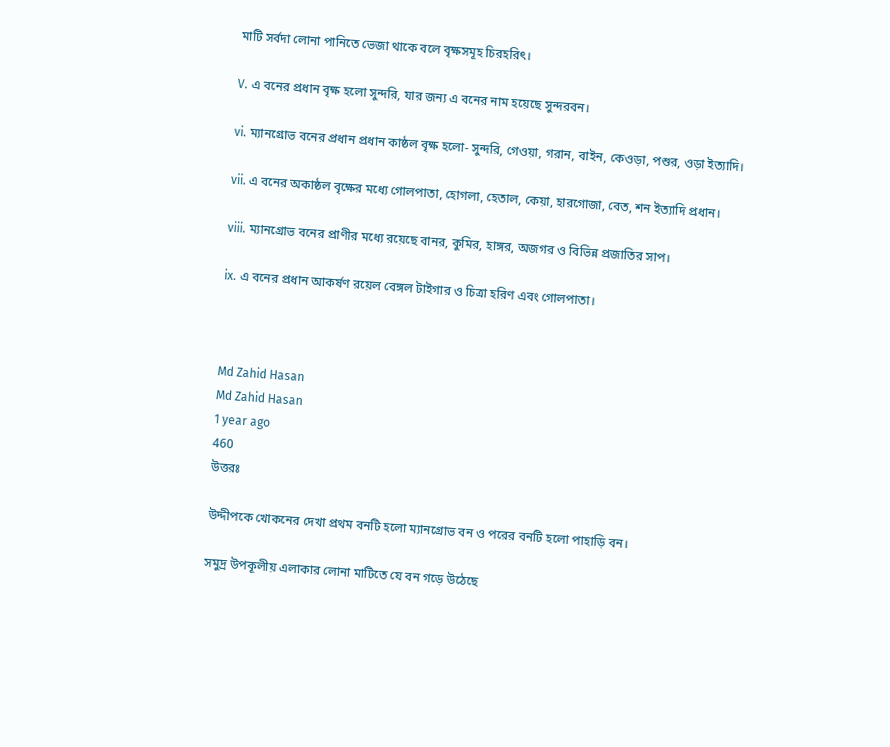মাটি সর্বদা লোনা পানিতে ভেজা থাকে বলে বৃক্ষসমূহ চিরহরিৎ।

V. এ বনের প্রধান বৃক্ষ হলো সুন্দরি, যার জন্য এ বনের নাম হয়েছে সুন্দরবন।

vi. ম্যানগ্রোভ বনের প্রধান প্রধান কাষ্ঠল বৃক্ষ হলো- সুন্দরি, গেওয়া, গরান, বাইন, কেওড়া, পশুর, ওড়া ইত্যাদি।

vii. এ বনের অকাষ্ঠল বৃক্ষের মধ্যে গোলপাতা, হোগলা, হেতাল, কেয়া, হারগোজা, বেত, শন ইত্যাদি প্রধান।

viii. ম্যানগ্রোভ বনের প্রাণীর মধ্যে রয়েছে বানর, কুমির, হাঙ্গর, অজগর ও বিভিন্ন প্রজাতির সাপ।

ix. এ বনের প্রধান আকর্ষণ রয়েল বেঙ্গল টাইগার ও চিত্রা হরিণ এবং গোলপাতা।



Md Zahid Hasan
Md Zahid Hasan
1 year ago
460
উত্তরঃ

উদ্দীপকে খোকনের দেখা প্রথম বনটি হলো ম্যানগ্রোভ বন ও পরের বনটি হলো পাহাড়ি বন।

সমুদ্র উপকূলীয় এলাকার লোনা মাটিতে যে বন গড়ে উঠেছে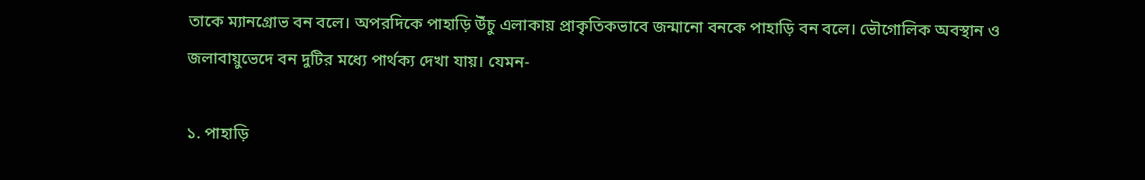তাকে ম্যানগ্রোভ বন বলে। অপরদিকে পাহাড়ি উঁচু এলাকায় প্রাকৃতিকভাবে জন্মানো বনকে পাহাড়ি বন বলে। ভৌগোলিক অবস্থান ও জলাবায়ুভেদে বন দুটির মধ্যে পার্থক্য দেখা যায়। যেমন-

১. পাহাড়ি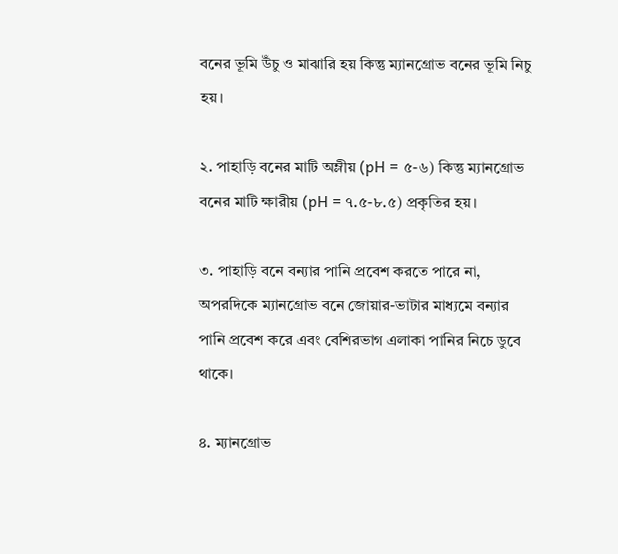বনের ভূমি উঁচু ও মাঝারি হয় কিন্তু ম্যানগ্রোভ বনের ভূমি নিচু হয়।

২. পাহাড়ি বনের মাটি অম্লীয় (pH = ৫-৬) কিন্তু ম্যানগ্রোভ বনের মাটি ক্ষারীয় (pH = ৭.৫-৮.৫) প্রকৃতির হয়।

৩. পাহাড়ি বনে বন্যার পানি প্রবেশ করতে পারে না, অপরদিকে ম্যানগ্রোভ বনে জোয়ার-ভাটার মাধ্যমে বন্যার পানি প্রবেশ করে এবং বেশিরভাগ এলাকা পানির নিচে ডুবে থাকে।

৪. ম্যানগ্রোভ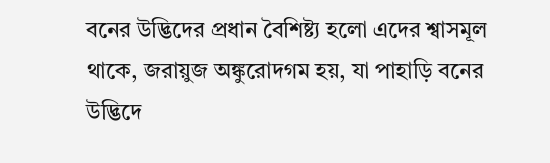বনের উদ্ভিদের প্রধান বৈশিষ্ট্য হলো এদের শ্বাসমূল থাকে, জরায়ুজ অঙ্কুরোদগম হয়, যা পাহাড়ি বনের উদ্ভিদে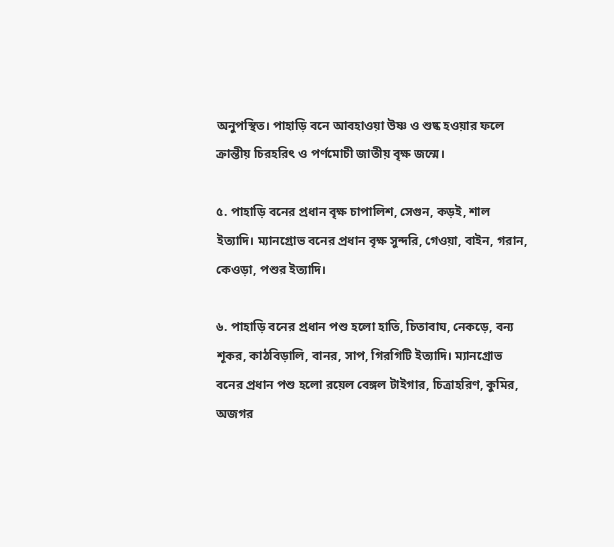অনুপস্থিত। পাহাড়ি বনে আবহাওয়া উষ্ণ ও শুষ্ক হওয়ার ফলে ক্রান্তীয় চিরহরিৎ ও পর্ণমোচী জাতীয় বৃক্ষ জন্মে।

৫. পাহাড়ি বনের প্রধান বৃক্ষ চাপালিশ, সেগুন, কড়ই, শাল ইত্যাদি। ম্যানগ্রোভ বনের প্রধান বৃক্ষ সুন্দরি, গেওয়া, বাইন, গরান, কেওড়া, পশুর ইত্যাদি।

৬. পাহাড়ি বনের প্রধান পশু হলো হাতি, চিতাবাঘ, নেকড়ে, বন্য শূকর, কাঠবিড়ালি, বানর, সাপ, গিরগিটি ইত্যাদি। ম্যানগ্রোভ বনের প্রধান পশু হলো রয়েল বেঙ্গল টাইগার, চিত্রাহরিণ, কুমির, অজগর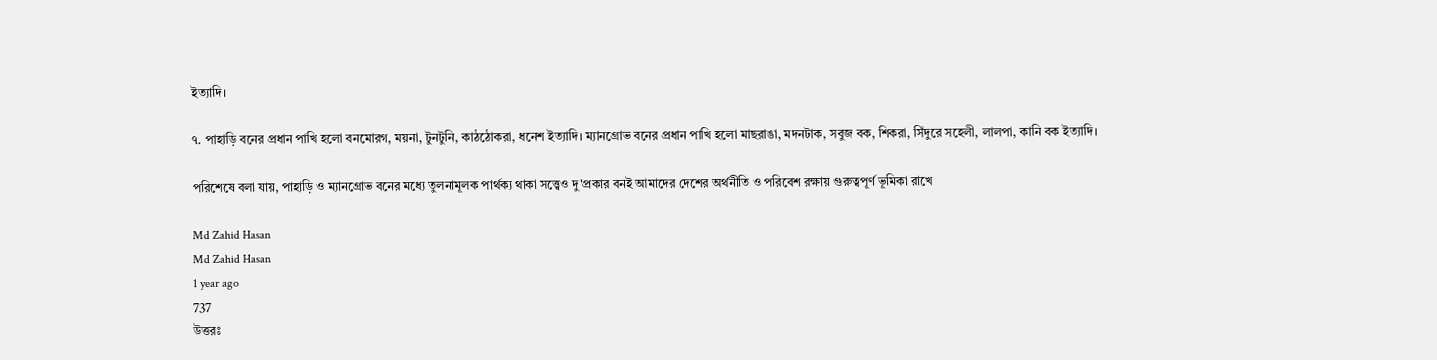ইত্যাদি।

৭. পাহাড়ি বনের প্রধান পাখি হলো বনমোরগ, ময়না, টুনটুনি, কাঠঠোকরা, ধনেশ ইত্যাদি। ম্যানগ্রোভ বনের প্রধান পাখি হলো মাছরাঙা, মদনটাক, সবুজ বক, শিকরা, সিঁদুরে সহেলী, লালপা, কানি বক ইত্যাদি।

পরিশেষে বলা যায়, পাহাড়ি ও ম্যানগ্রোভ বনের মধ্যে তুলনামূলক পার্থক্য থাকা সত্ত্বেও দু'প্রকার বনই আমাদের দেশের অর্থনীতি ও পরিবেশ রক্ষায় গুরুত্বপূর্ণ ভূমিকা রাখে

Md Zahid Hasan
Md Zahid Hasan
1 year ago
737
উত্তরঃ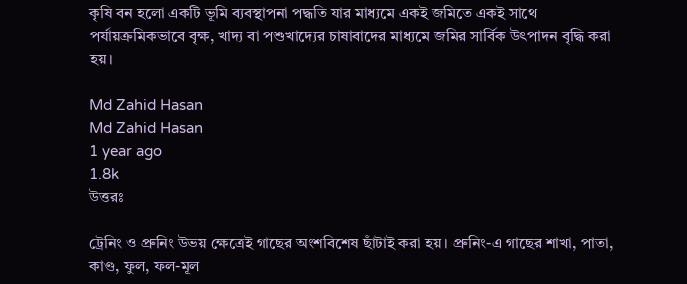কৃষি বন হলো একটি ভূমি ব্যবস্থাপনা পদ্ধতি যার মাধ্যমে একই জমিতে একই সাথে পর্যায়ক্রমিকভাবে বৃক্ষ, খাদ্য বা পশুখাদ্যের চাষাবাদের মাধ্যমে জমির সার্বিক উৎপাদন বৃদ্ধি করা হয়।

Md Zahid Hasan
Md Zahid Hasan
1 year ago
1.8k
উত্তরঃ

ট্রেনিং ও প্রুনিং উভয় ক্ষেত্রেই গাছের অংশবিশেষ ছাঁটাই করা হয়। প্রুনিং-এ গাছের শাখা, পাতা, কাণ্ড, ফুল, ফল-মূল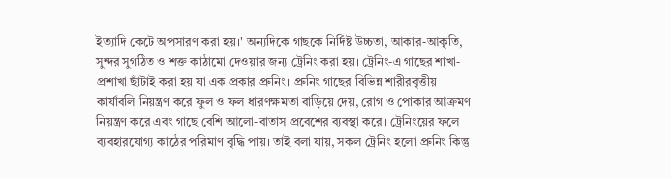ইত্যাদি কেটে অপসারণ করা হয়।' অন্যদিকে গাছকে নির্দিষ্ট উচ্চতা, আকার-আকৃতি, সুন্দর সুগঠিত ও শক্ত কাঠামো দেওয়ার জন্য ট্রেনিং করা হয়। ট্রেনিং-এ গাছের শাখা-প্রশাখা ছাঁটাই করা হয় যা এক প্রকার প্রুনিং। প্রুনিং গাছের বিভিন্ন শারীরবৃত্তীয় কার্যাবলি নিয়ন্ত্রণ করে ফুল ও ফল ধারণক্ষমতা বাড়িয়ে দেয়, রোগ ও পোকার আক্রমণ নিয়ন্ত্রণ করে এবং গাছে বেশি আলো-বাতাস প্রবেশের ব্যবস্থা করে। ট্রেনিংয়ের ফলে ব্যবহারযোগ্য কাঠের পরিমাণ বৃদ্ধি পায়। তাই বলা যায়, সকল ট্রেনিং হলো প্রুনিং কিন্তু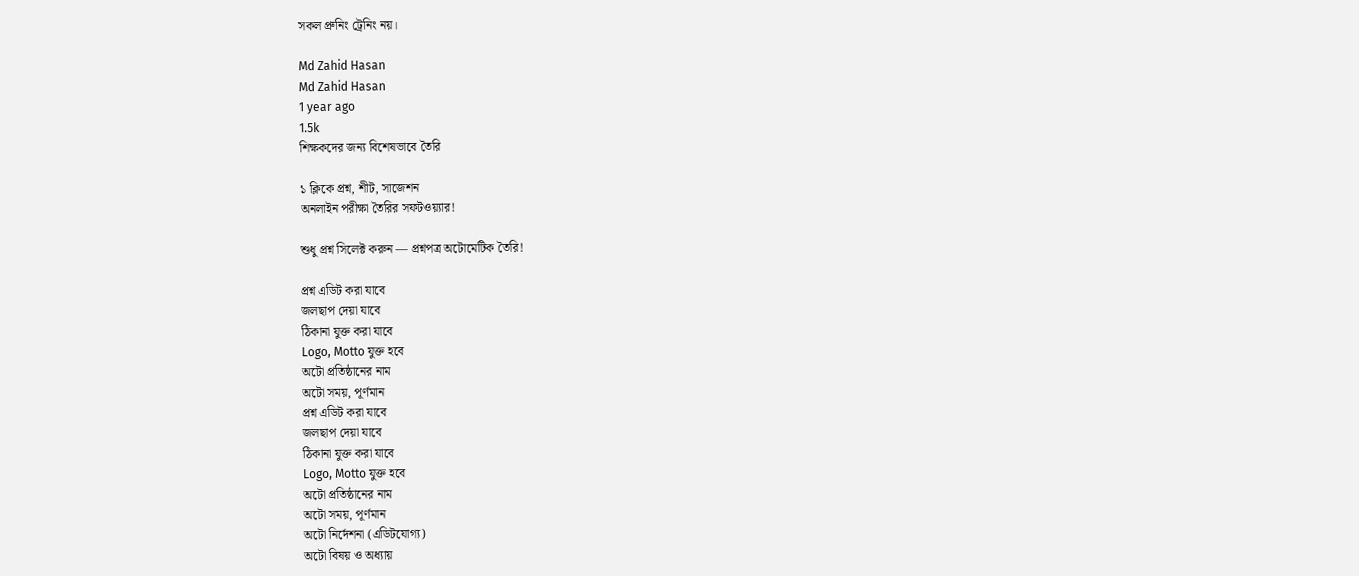সকল প্রুনিং ট্রেনিং নয়।

Md Zahid Hasan
Md Zahid Hasan
1 year ago
1.5k
শিক্ষকদের জন্য বিশেষভাবে তৈরি

১ ক্লিকে প্রশ্ন, শীট, সাজেশন
অনলাইন পরীক্ষা তৈরির সফটওয়্যার!

শুধু প্রশ্ন সিলেক্ট করুন — প্রশ্নপত্র অটোমেটিক তৈরি!

প্রশ্ন এডিট করা যাবে
জলছাপ দেয়া যাবে
ঠিকানা যুক্ত করা যাবে
Logo, Motto যুক্ত হবে
অটো প্রতিষ্ঠানের নাম
অটো সময়, পূর্ণমান
প্রশ্ন এডিট করা যাবে
জলছাপ দেয়া যাবে
ঠিকানা যুক্ত করা যাবে
Logo, Motto যুক্ত হবে
অটো প্রতিষ্ঠানের নাম
অটো সময়, পূর্ণমান
অটো নির্দেশনা (এডিটযোগ্য)
অটো বিষয় ও অধ্যায়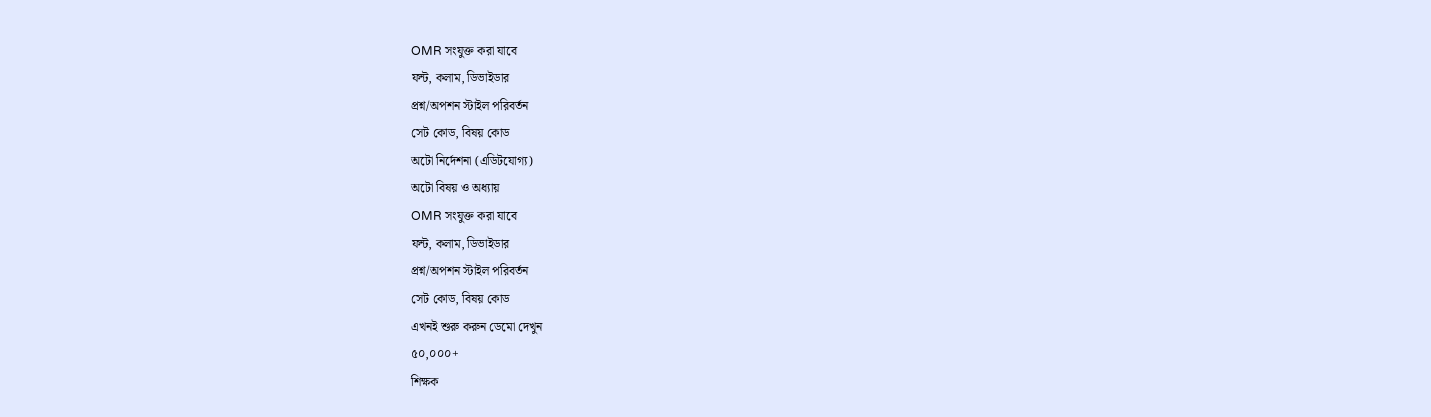OMR সংযুক্ত করা যাবে
ফন্ট, কলাম, ডিভাইডার
প্রশ্ন/অপশন স্টাইল পরিবর্তন
সেট কোড, বিষয় কোড
অটো নির্দেশনা (এডিটযোগ্য)
অটো বিষয় ও অধ্যায়
OMR সংযুক্ত করা যাবে
ফন্ট, কলাম, ডিভাইডার
প্রশ্ন/অপশন স্টাইল পরিবর্তন
সেট কোড, বিষয় কোড
এখনই শুরু করুন ডেমো দেখুন
৫০,০০০+
শিক্ষক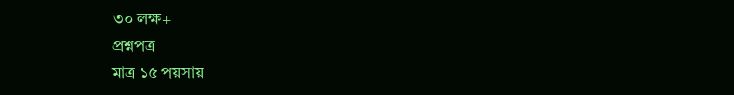৩০ লক্ষ+
প্রশ্নপত্র
মাত্র ১৫ পয়সায়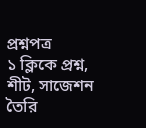প্রশ্নপত্র
১ ক্লিকে প্রশ্ন, শীট, সাজেশন তৈরি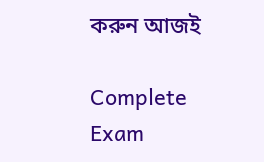করুন আজই

Complete Exam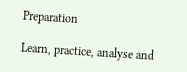Preparation

Learn, practice, analyse and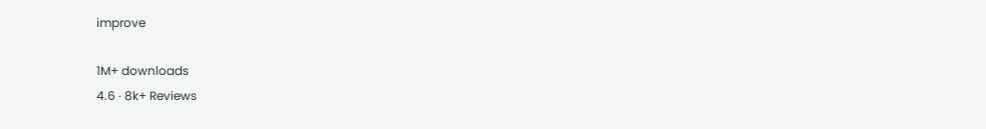improve

1M+ downloads
4.6 · 8k+ Reviews